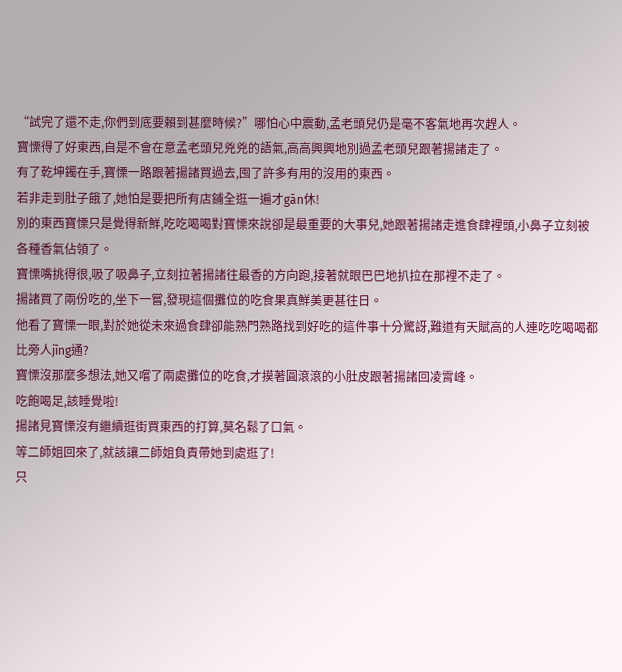“試完了還不走,你們到底要賴到甚麼時候?”哪怕心中震動,孟老頭兒仍是毫不客氣地再次趕人。
寶慄得了好東西,自是不會在意孟老頭兒兇兇的語氣,高高興興地別過孟老頭兒跟著揚諸走了。
有了乾坤鐲在手,寶慄一路跟著揚諸買過去,囤了許多有用的沒用的東西。
若非走到肚子餓了,她怕是要把所有店鋪全逛一遍才gān休!
別的東西寶慄只是覺得新鮮,吃吃喝喝對寶慄來說卻是最重要的大事兒,她跟著揚諸走進食肆裡頭,小鼻子立刻被各種香氣佔領了。
寶慄嘴挑得很,吸了吸鼻子,立刻拉著揚諸往最香的方向跑,接著就眼巴巴地扒拉在那裡不走了。
揚諸買了兩份吃的,坐下一嘗,發現這個攤位的吃食果真鮮美更甚往日。
他看了寶慄一眼,對於她從未來過食肆卻能熟門熟路找到好吃的這件事十分驚訝,難道有天賦高的人連吃吃喝喝都比旁人jīng通?
寶慄沒那麼多想法,她又嚐了兩處攤位的吃食,才摸著圓滾滾的小肚皮跟著揚諸回凌霄峰。
吃飽喝足,該睡覺啦!
揚諸見寶慄沒有繼續逛街買東西的打算,莫名鬆了口氣。
等二師姐回來了,就該讓二師姐負責帶她到處逛了!
只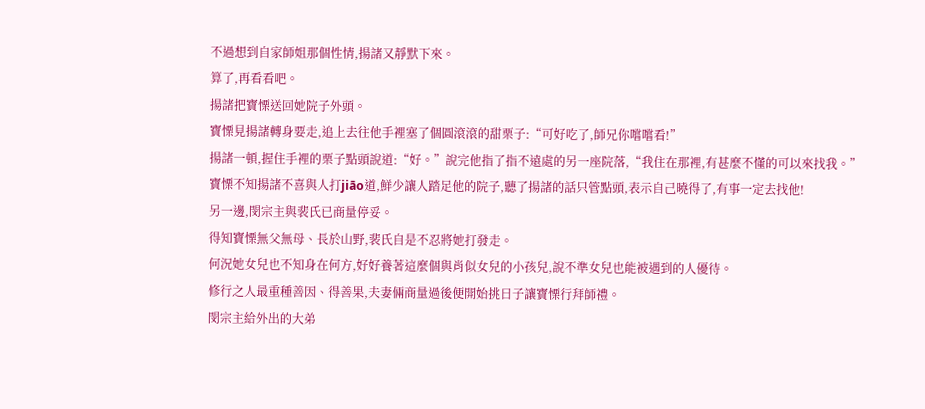不過想到自家師姐那個性情,揚諸又靜默下來。
算了,再看看吧。
揚諸把寶慄送回她院子外頭。
寶慄見揚諸轉身要走,追上去往他手裡塞了個圓滾滾的甜栗子:“可好吃了,師兄你嚐嚐看!”
揚諸一頓,握住手裡的栗子點頭說道:“好。”說完他指了指不遠處的另一座院落,“我住在那裡,有甚麼不懂的可以來找我。”
寶慄不知揚諸不喜與人打jiāo道,鮮少讓人踏足他的院子,聽了揚諸的話只管點頭,表示自己曉得了,有事一定去找他!
另一邊,閔宗主與裴氏已商量停妥。
得知寶慄無父無母、長於山野,裴氏自是不忍將她打發走。
何況她女兒也不知身在何方,好好養著這麼個與肖似女兒的小孩兒,說不準女兒也能被遇到的人優待。
修行之人最重種善因、得善果,夫妻倆商量過後便開始挑日子讓寶慄行拜師禮。
閔宗主給外出的大弟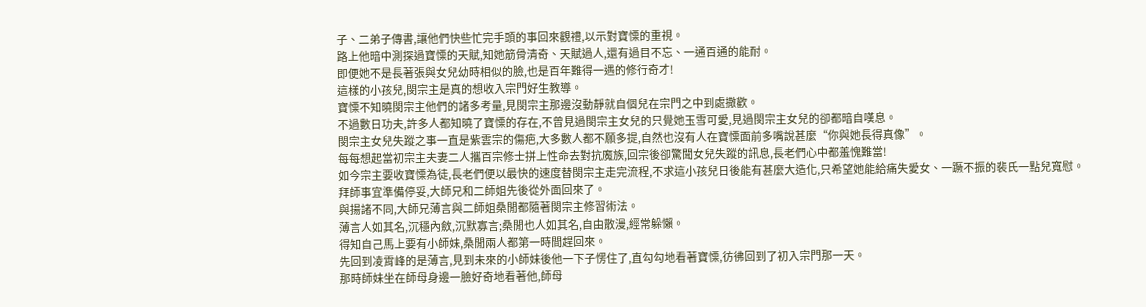子、二弟子傳書,讓他們快些忙完手頭的事回來觀禮,以示對寶慄的重視。
路上他暗中測探過寶慄的天賦,知她筋骨清奇、天賦過人,還有過目不忘、一通百通的能耐。
即便她不是長著張與女兒幼時相似的臉,也是百年難得一遇的修行奇才!
這樣的小孩兒,閔宗主是真的想收入宗門好生教導。
寶慄不知曉閔宗主他們的諸多考量,見閔宗主那邊沒動靜就自個兒在宗門之中到處撒歡。
不過數日功夫,許多人都知曉了寶慄的存在,不曾見過閔宗主女兒的只覺她玉雪可愛,見過閔宗主女兒的卻都暗自嘆息。
閔宗主女兒失蹤之事一直是紫雲宗的傷疤,大多數人都不願多提,自然也沒有人在寶慄面前多嘴說甚麼“你與她長得真像”。
每每想起當初宗主夫妻二人攜百宗修士拼上性命去對抗魔族,回宗後卻驚聞女兒失蹤的訊息,長老們心中都羞愧難當!
如今宗主要收寶慄為徒,長老們便以最快的速度替閔宗主走完流程,不求這小孩兒日後能有甚麼大造化,只希望她能給痛失愛女、一蹶不振的裴氏一點兒寬慰。
拜師事宜準備停妥,大師兄和二師姐先後從外面回來了。
與揚諸不同,大師兄薄言與二師姐桑閒都隨著閔宗主修習術法。
薄言人如其名,沉穩內斂,沉默寡言;桑閒也人如其名,自由散漫,經常躲懶。
得知自己馬上要有小師妹,桑閒兩人都第一時間趕回來。
先回到凌霄峰的是薄言,見到未來的小師妹後他一下子愣住了,直勾勾地看著寶慄,彷彿回到了初入宗門那一天。
那時師妹坐在師母身邊一臉好奇地看著他,師母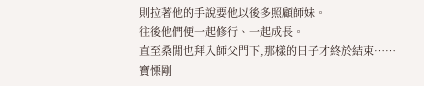則拉著他的手說要他以後多照顧師妹。
往後他們便一起修行、一起成長。
直至桑閒也拜入師父門下,那樣的日子才終於結束……
寶慄剛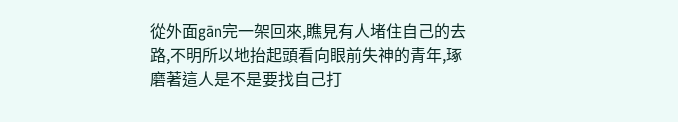從外面gān完一架回來,瞧見有人堵住自己的去路,不明所以地抬起頭看向眼前失神的青年,琢磨著這人是不是要找自己打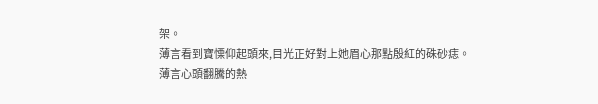架。
薄言看到寶慄仰起頭來,目光正好對上她眉心那點殷紅的硃砂痣。
薄言心頭翻騰的熱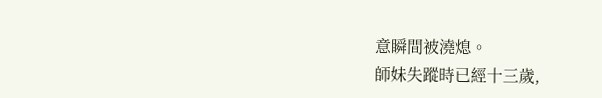意瞬間被澆熄。
師妹失蹤時已經十三歲,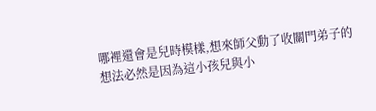哪裡還會是兒時模樣,想來師父動了收關門弟子的想法必然是因為這小孩兒與小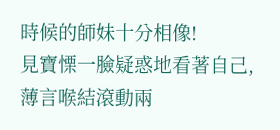時候的師妹十分相像!
見寶慄一臉疑惑地看著自己,薄言喉結滾動兩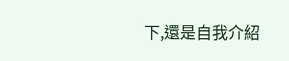下,還是自我介紹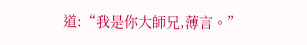道:“我是你大師兄,薄言。”